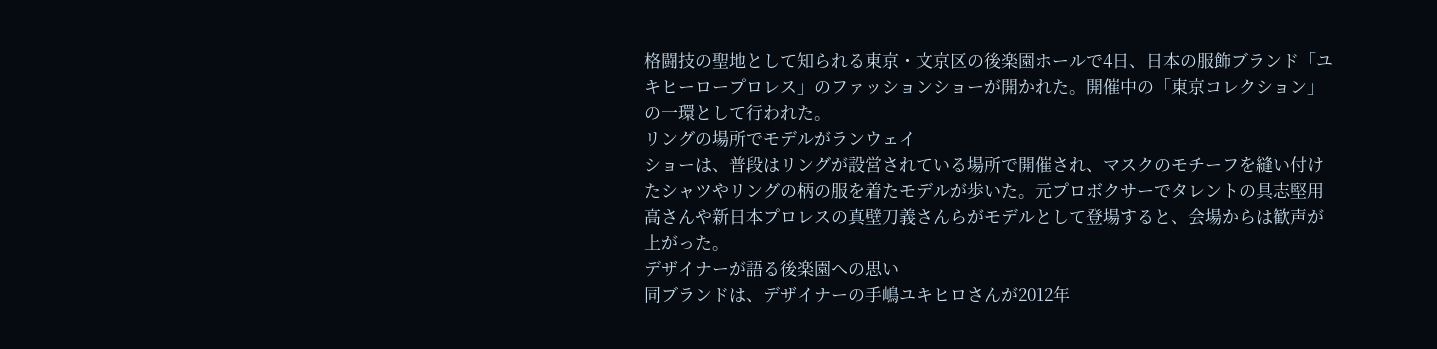格闘技の聖地として知られる東京・文京区の後楽園ホールで4日、日本の服飾ブランド「ユキヒーロープロレス」のファッションショーが開かれた。開催中の「東京コレクション」の一環として行われた。
リングの場所でモデルがランウェイ
ショーは、普段はリングが設営されている場所で開催され、マスクのモチーフを縫い付けたシャツやリングの柄の服を着たモデルが歩いた。元プロボクサーでタレントの具志堅用高さんや新日本プロレスの真壁刀義さんらがモデルとして登場すると、会場からは歓声が上がった。
デザイナーが語る後楽園への思い
同ブランドは、デザイナーの手嶋ユキヒロさんが2012年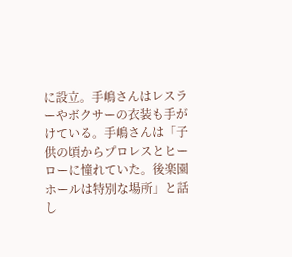に設立。手嶋さんはレスラーやボクサーの衣装も手がけている。手嶋さんは「子供の頃からプロレスとヒーローに憧れていた。後楽園ホールは特別な場所」と話し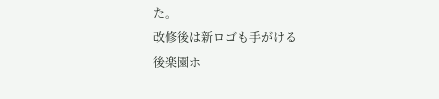た。
改修後は新ロゴも手がける
後楽園ホ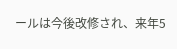ールは今後改修され、来年5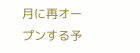月に再オープンする予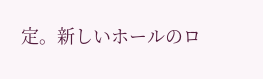定。新しいホールのロ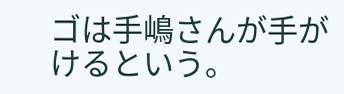ゴは手嶋さんが手がけるという。